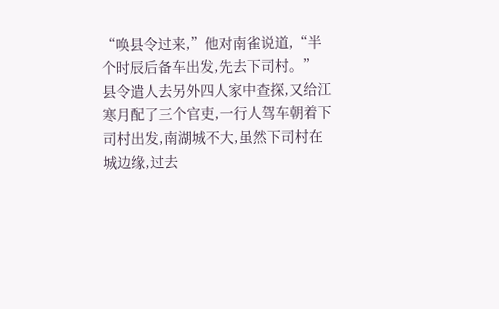“唤县令过来,”他对南雀说道,“半个时辰后备车出发,先去下司村。”
县令遣人去另外四人家中查探,又给江寒月配了三个官吏,一行人驾车朝着下司村出发,南湖城不大,虽然下司村在城边缘,过去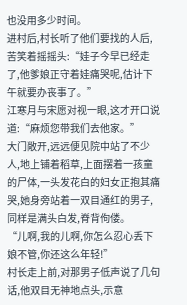也没用多少时间。
进村后,村长听了他们要找的人后,苦笑着摇摇头:“娃子今早已经走了,他爹娘正守着娃痛哭呢,估计下午就要办丧事了。”
江寒月与宋愿对视一眼,这才开口说道:“麻烦您带我们去他家。”
大门敞开,远远便见院中站了不少人,地上铺着稻草,上面摆着一孩童的尸体,一头发花白的妇女正抱其痛哭,她身旁站着一双目通红的男子,同样是满头白发,脊背佝偻。
“儿啊,我的儿啊,你怎么忍心丢下娘不管,你还这么年轻!”
村长走上前,对那男子低声说了几句话,他双目无神地点头,示意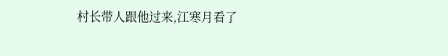村长带人跟他过来,江寒月看了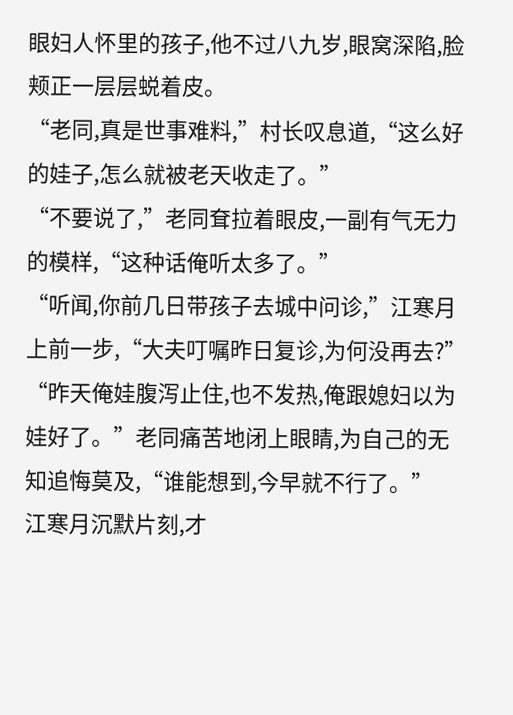眼妇人怀里的孩子,他不过八九岁,眼窝深陷,脸颊正一层层蜕着皮。
“老同,真是世事难料,”村长叹息道,“这么好的娃子,怎么就被老天收走了。”
“不要说了,”老同耷拉着眼皮,一副有气无力的模样,“这种话俺听太多了。”
“听闻,你前几日带孩子去城中问诊,”江寒月上前一步,“大夫叮嘱昨日复诊,为何没再去?”
“昨天俺娃腹泻止住,也不发热,俺跟媳妇以为娃好了。”老同痛苦地闭上眼睛,为自己的无知追悔莫及,“谁能想到,今早就不行了。”
江寒月沉默片刻,才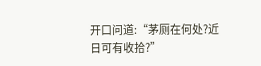开口问道:“茅厕在何处?近日可有收拾?”